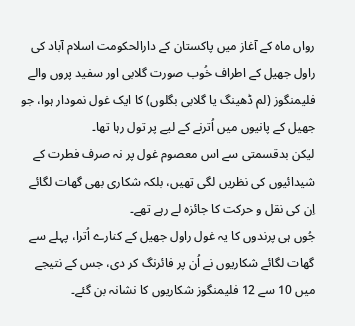رواں ماہ کے آغاز میں پاکستان کے دارالحکومت اسلام آباد کی راول جھیل کے اطراف خُوب صورت گلابی اور سفید پروں والے فلیمنگوز (لم ڈھینگ یا گلابی بگلوں) کا ایک غول نمودار ہوا، جو جھیل کے پانیوں میں اُترنے کے لیے پر تول رہا تھا۔
لیکن بدقسمتی سے اس معصوم غول پر نہ صرف فطرت کے شیدائیوں کی نظریں لگی تھیں، بلکہ شکاری بھی گھات لگائے اِن کی نقل و حرکت کا جائزہ لے رہے تھے۔
جُوں ہی پرندوں کا یہ غول راول جھیل کے کنارے اُترا، پہلے سے گھات لگائے شکاریوں نے اُن پر فائرنگ کر دی، جس کے نتیجے میں 10 سے 12 فلیمنگوز شکاریوں کا نشانہ بن گئے۔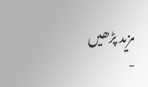مزید پڑھیں
-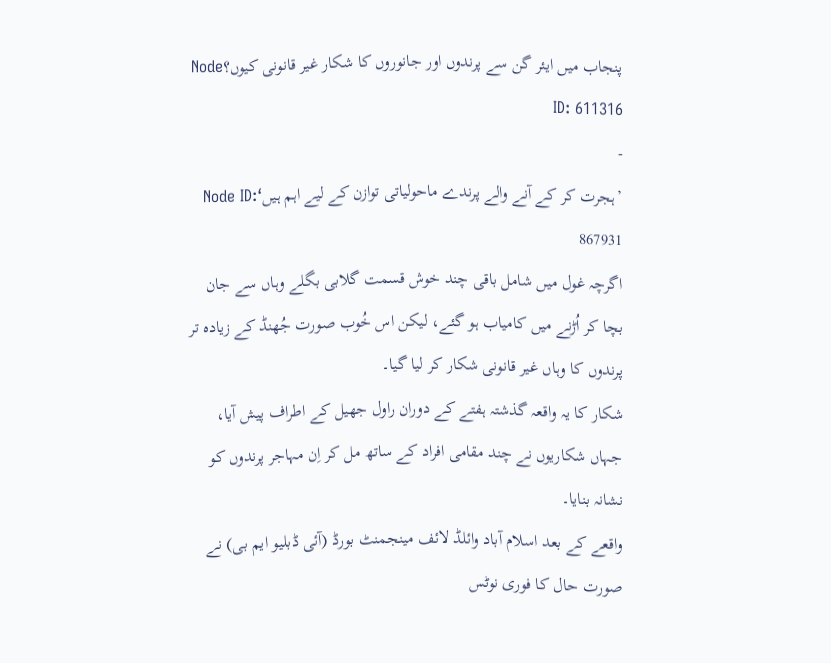پنجاب میں ایئر گن سے پرندوں اور جانوروں کا شکار غیر قانونی کیوں؟Node ID: 611316
-
’ہجرت کر کے آنے والے پرندے ماحولیاتی توازن کے لیے اہم ہیں‘Node ID: 867931
اگرچہ غول میں شامل باقی چند خوش قسمت گلابی بگلے وہاں سے جان بچا کر اُڑنے میں کامیاب ہو گئے، لیکن اس خُوب صورت جُھنڈ کے زیادہ تر پرندوں کا وہاں غیر قانونی شکار کر لیا گیا۔
شکار کا یہ واقعہ گذشتہ ہفتے کے دوران راول جھیل کے اطراف پیش آیا، جہاں شکاریوں نے چند مقامی افراد کے ساتھ مل کر اِن مہاجر پرندوں کو نشانہ بنایا۔
واقعے کے بعد اسلام آباد وائلڈ لائف مینجمنٹ بورڈ (آئی ڈبلیو ایم بی) نے صورت حال کا فوری نوٹس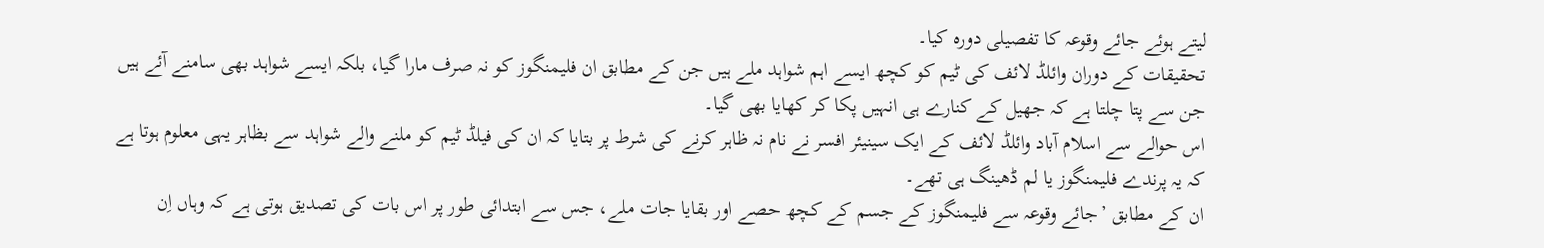لیتے ہوئے جائے وقوعہ کا تفصیلی دورہ کیا۔
تحقیقات کے دوران وائلڈ لائف کی ٹیم کو کچھ ایسے اہم شواہد ملے ہیں جن کے مطابق ان فلیمنگوز کو نہ صرف مارا گیا، بلکہ ایسے شواہد بھی سامنے آئے ہیں جن سے پتا چلتا ہے کہ جھیل کے کنارے ہی انہیں پکا کر کھایا بھی گیا۔
اس حوالے سے اسلام آباد وائلڈ لائف کے ایک سینیئر افسر نے نام نہ ظاہر کرنے کی شرط پر بتایا کہ ان کی فیلڈ ٹیم کو ملنے والے شواہد سے بظاہر یہی معلوم ہوتا ہے کہ یہ پرندے فلیمنگوز یا لم ڈھینگ ہی تھے۔
ان کے مطابق ’جائے وقوعہ سے فلیمنگوز کے جسم کے کچھ حصے اور بقایا جات ملے، جس سے ابتدائی طور پر اس بات کی تصدیق ہوتی ہے کہ وہاں اِن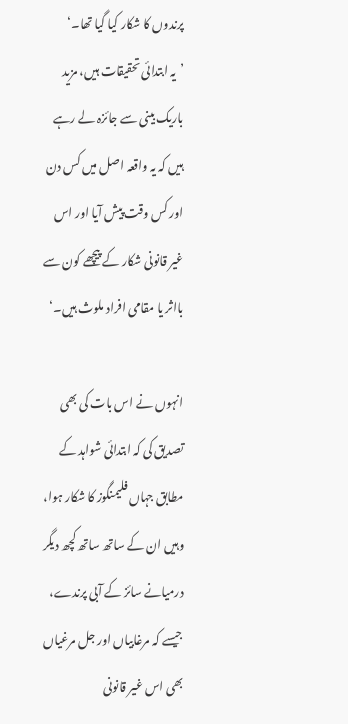پرندوں کا شکار کیا گیا تھا۔‘
’یہ ابتدائی تحقیقات ہیں، مزید باریک بینی سے جائزہ لے رہے ہیں کہ یہ واقعہ اصل میں کس دن اور کس وقت پیش آیا اور اس غیر قانونی شکار کے پیچھے کون سے بااثر یا مقامی افراد ملوث ہیں۔‘

انہوں نے اس بات کی بھی تصدیق کی کہ ابتدائی شواہد کے مطابق جہاں فلیمنگوز کا شکار ہوا، وہیں ان کے ساتھ ساتھ کچھ دیگر درمیانے سائز کے آبی پرندے، جیسے کہ مرغابیاں اور جل مرغیاں بھی اس غیر قانونی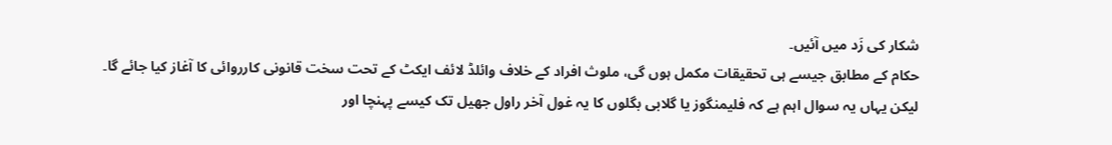شکار کی زَد میں آئیں۔
حکام کے مطابق جیسے ہی تحقیقات مکمل ہوں گی، ملوث افراد کے خلاف وائلڈ لائف ایکٹ کے تحت سخت قانونی کارروائی کا آغاز کیا جائے گا۔
لیکن یہاں یہ سوال اہم ہے کہ فلیمنگوز یا گلابی بگلوں کا یہ غول آخر راول جھیل تک کیسے پہنچا اور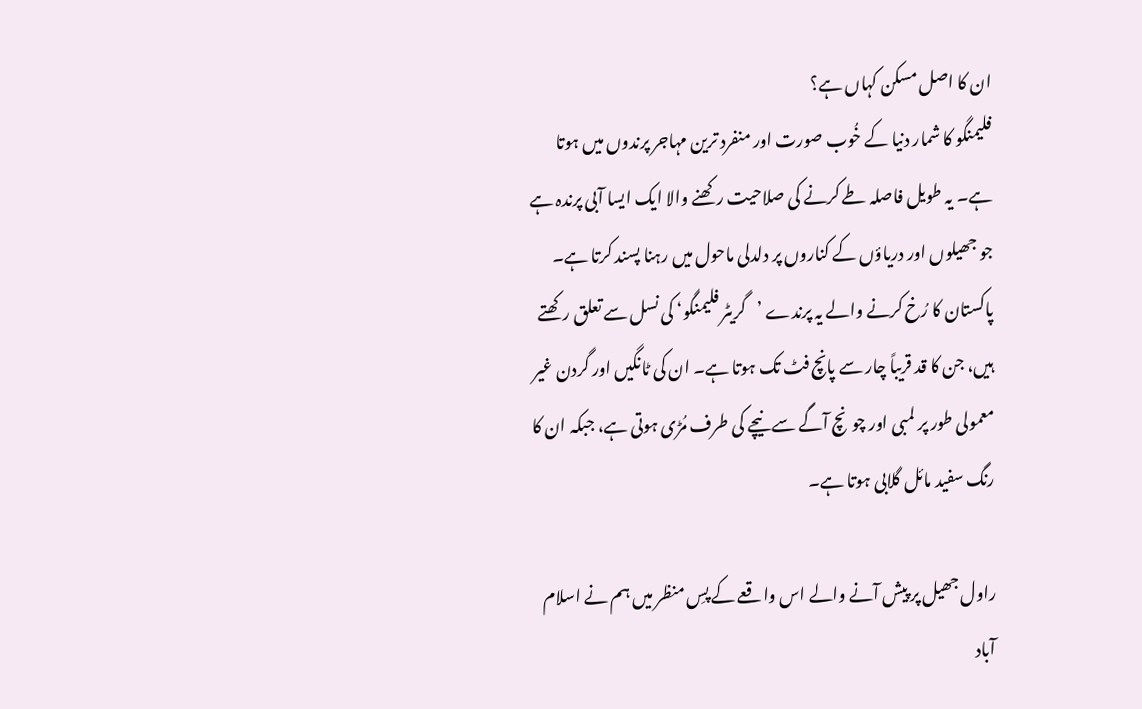ان کا اصل مسکن کہاں ہے؟
فلیمنگو کا شمار دنیا کے خُوب صورت اور منفرد ترین مہاجر پرندوں میں ہوتا ہے۔ یہ طویل فاصلہ طے کرنے کی صلاحیت رکھنے والا ایک ایسا آبی پرندہ ہے جو جھیلوں اور دریاؤں کے کناروں پر دلدلی ماحول میں رہنا پسند کرتا ہے۔
پاکستان کا رُخ کرنے والے یہ پرندے ’گریٹر فلیمنگو‘ کی نسل سے تعلق رکھتے ہیں، جن کا قد قریباً چار سے پانچ فٹ تک ہوتا ہے۔ ان کی ٹانگیں اور گردن غیر معمولی طور پر لمبی اور چونچ آگے سے نیچے کی طرف مُڑی ہوتی ہے، جبکہ ان کا رنگ سفید مائل گلابی ہوتا ہے۔

راول جھیل پر پیش آنے والے اس واقعے کے پسِ منظر میں ہم نے اسلام آباد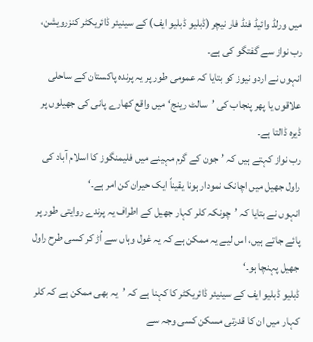میں ورلڈ وائیڈ فنڈ فار نیچر (ڈبلیو ڈبلیو ایف) کے سینیئر ڈائریکٹر کنزرویشن، رب نواز سے گفتگو کی ہے۔
انہوں نے اردو نیوز کو بتایا کہ عمومی طور پر یہ پرندہ پاکستان کے ساحلی علاقوں یا پھر پنجاب کی ’سالٹ رینج‘ میں واقع کھارے پانی کی جھیلوں پر ڈیرہ ڈالتا ہے۔
رب نواز کہتے ہیں کہ ’جون کے گرم مہینے میں فلیمنگوز کا اسلام آباد کی راول جھیل میں اچانک نمودار ہونا یقیناً ایک حیران کن امر ہے۔‘
انہوں نے بتایا کہ ’چونکہ کلر کہار جھیل کے اطراف یہ پرندے روایتی طور پر پائے جاتے ہیں، اس لیے یہ ممکن ہے کہ یہ غول وہاں سے اُڑ کر کسی طرح راول جھیل پہنچا ہو۔‘
ڈبلیو ڈبلیو ایف کے سینیئر ڈائریکٹر کا کہنا ہے کہ ’یہ بھی ممکن ہے کہ کلر کہار میں ان کا قدرتی مسکن کسی وجہ سے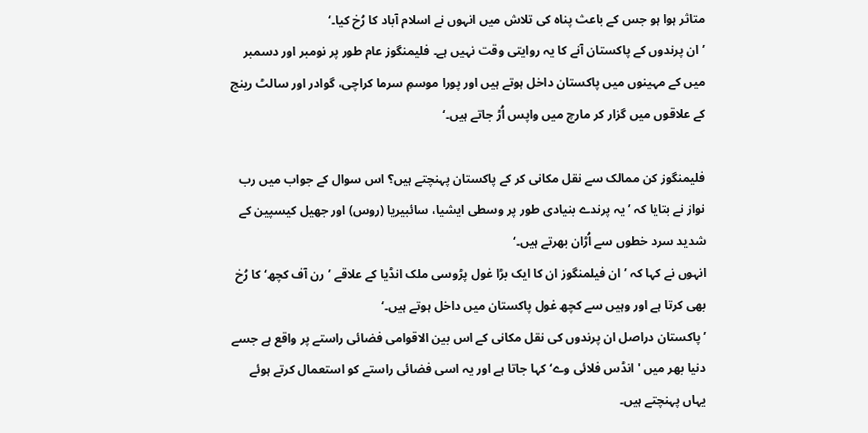متاثر ہوا ہو جس کے باعث پناہ کی تلاش میں انہوں نے اسلام آباد کا رُخ کیا۔‘
’ان پرندوں کے پاکستان آنے کا یہ روایتی وقت نہیں ہے۔ فلیمنگوز عام طور پر نومبر اور دسمبر میں کے مہینوں میں پاکستان داخل ہوتے ہیں اور پورا موسمِ سرما کراچی، گوادر اور سالٹ رینج کے علاقوں میں گزار کر مارچ میں واپس اُڑ جاتے ہیں۔‘

فلیمنگوز کن ممالک سے نقل مکانی کر کے پاکستان پہنچتے ہیں؟ اس سوال کے جواب میں رب نواز نے بتایا کہ ’یہ پرندے بنیادی طور پر وسطی ایشیا، سائبیریا (روس) اور جھیل کیسپین کے شدید سرد خطوں سے اُڑان بھرتے ہیں۔‘
انہوں نے کہا کہ ’ان فیلمنگوز ان کا ایک بڑا غول پڑوسی ملک انڈیا کے علاقے ’رن آف کچھ‘ کا رُخ بھی کرتا ہے اور وہیں سے کچھ غول پاکستان میں داخل ہوتے ہیں۔‘
’پاکستان دراصل ان پرندوں کی نقل مکانی کے اس بین الاقوامی فضائی راستے پر واقع ہے جسے دنیا بھر میں 'انڈس فلائی وے‘کہا جاتا ہے اور یہ اسی فضائی راستے کو استعمال کرتے ہوئے یہاں پہنچتے ہیں۔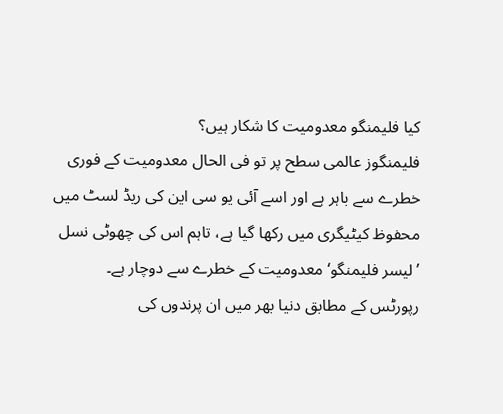کیا فلیمنگو معدومیت کا شکار ہیں؟
فلیمنگوز عالمی سطح پر تو فی الحال معدومیت کے فوری خطرے سے باہر ہے اور اسے آئی یو سی این کی ریڈ لسٹ میں محفوظ کیٹیگری میں رکھا گیا ہے، تاہم اس کی چھوٹی نسل ’لیسر فلیمنگو‘ معدومیت کے خطرے سے دوچار ہے۔
رپورٹس کے مطابق دنیا بھر میں ان پرندوں کی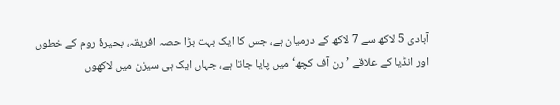آبادی 5 لاکھ سے 7 لاکھ کے درمیان ہے، جس کا ایک بہت بڑا حصہ افریقہ، بحیرۂ روم کے خطوں اور انڈیا کے علاقے ’رن آف کچھ‘ میں پایا جاتا ہے، جہاں ایک ہی سیزن میں لاکھوں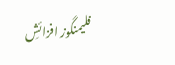فلیمنگوز افزائشِ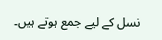نسل کے لیے جمع ہوتے ہیں۔